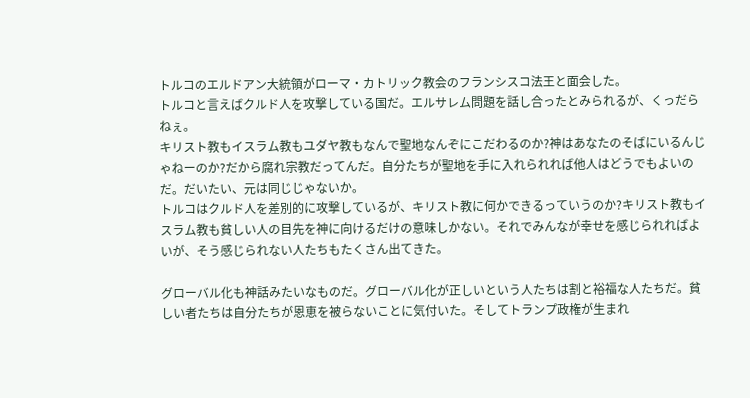トルコのエルドアン大統領がローマ・カトリック教会のフランシスコ法王と面会した。
トルコと言えばクルド人を攻撃している国だ。エルサレム問題を話し合ったとみられるが、くっだらねぇ。
キリスト教もイスラム教もユダヤ教もなんで聖地なんぞにこだわるのか?神はあなたのそばにいるんじゃねーのか?だから腐れ宗教だってんだ。自分たちが聖地を手に入れられれば他人はどうでもよいのだ。だいたい、元は同じじゃないか。
トルコはクルド人を差別的に攻撃しているが、キリスト教に何かできるっていうのか?キリスト教もイスラム教も貧しい人の目先を神に向けるだけの意味しかない。それでみんなが幸せを感じられればよいが、そう感じられない人たちもたくさん出てきた。

グローバル化も神話みたいなものだ。グローバル化が正しいという人たちは割と裕福な人たちだ。貧しい者たちは自分たちが恩恵を被らないことに気付いた。そしてトランプ政権が生まれ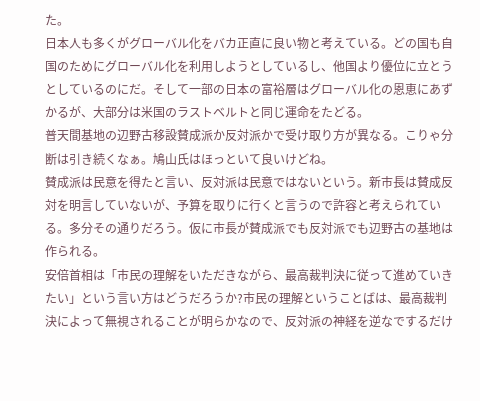た。
日本人も多くがグローバル化をバカ正直に良い物と考えている。どの国も自国のためにグローバル化を利用しようとしているし、他国より優位に立とうとしているのにだ。そして一部の日本の富裕層はグローバル化の恩恵にあずかるが、大部分は米国のラストベルトと同じ運命をたどる。
普天間基地の辺野古移設賛成派か反対派かで受け取り方が異なる。こりゃ分断は引き続くなぁ。鳩山氏はほっといて良いけどね。
賛成派は民意を得たと言い、反対派は民意ではないという。新市長は賛成反対を明言していないが、予算を取りに行くと言うので許容と考えられている。多分その通りだろう。仮に市長が賛成派でも反対派でも辺野古の基地は作られる。
安倍首相は「市民の理解をいただきながら、最高裁判決に従って進めていきたい」という言い方はどうだろうか?市民の理解ということばは、最高裁判決によって無視されることが明らかなので、反対派の神経を逆なでするだけ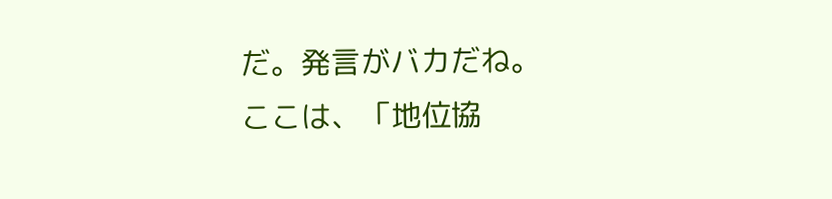だ。発言がバカだね。
ここは、「地位協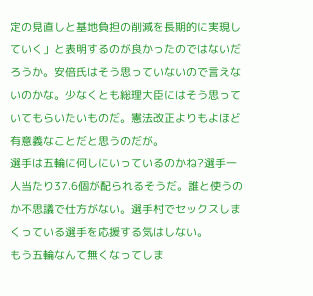定の見直しと基地負担の削減を長期的に実現していく」と表明するのが良かったのではないだろうか。安倍氏はそう思っていないので言えないのかな。少なくとも総理大臣にはそう思っていてもらいたいものだ。憲法改正よりもよほど有意義なことだと思うのだが。
選手は五輪に何しにいっているのかね?選手一人当たり37.6個が配られるそうだ。誰と使うのか不思議で仕方がない。選手村でセックスしまくっている選手を応援する気はしない。
もう五輪なんて無くなってしま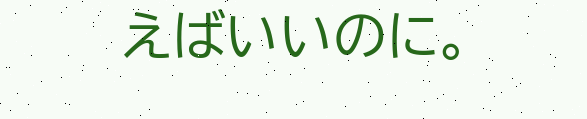えばいいのに。